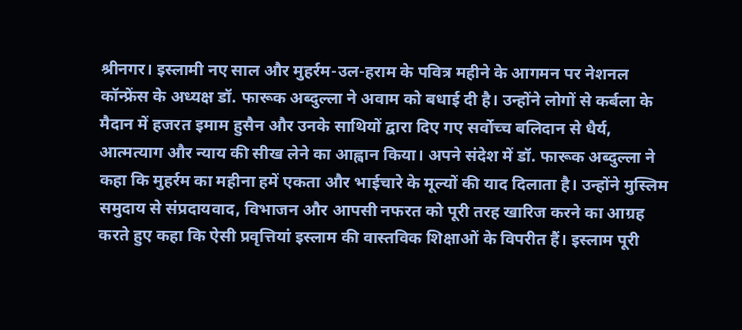श्रीनगर। इस्लामी नए साल और मुहर्रम-उल-हराम के पवित्र महीने के आगमन पर नेशनल कॉन्फ्रेंस के अध्यक्ष डॉ. फारूक अब्दुल्ला ने अवाम को बधाई दी है। उन्होंने लोगों से कर्बला के मैदान में हजरत इमाम हुसैन और उनके साथियों द्वारा दिए गए सर्वोच्च बलिदान से धैर्य, आत्मत्याग और न्याय की सीख लेने का आह्वान किया। अपने संदेश में डॉ. फारूक अब्दुल्ला ने कहा कि मुहर्रम का महीना हमें एकता और भाईचारे के मूल्यों की याद दिलाता है। उन्होंने मुस्लिम समुदाय से संप्रदायवाद, विभाजन और आपसी नफरत को पूरी तरह खारिज करने का आग्रह करते हुए कहा कि ऐसी प्रवृत्तियां इस्लाम की वास्तविक शिक्षाओं के विपरीत हैं। इस्लाम पूरी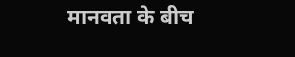मानवता के बीच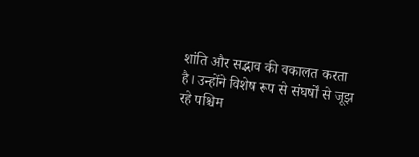शांति और सद्भाव की वकालत करता है। उन्होंने विशेष रूप से संघर्षों से जूझ रहे पश्चिम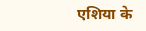एशिया के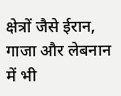क्षेत्रों जैसे ईरान, गाजा और लेबनान में भी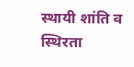स्थायी शांति व स्थिरता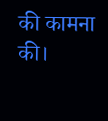की कामना की।